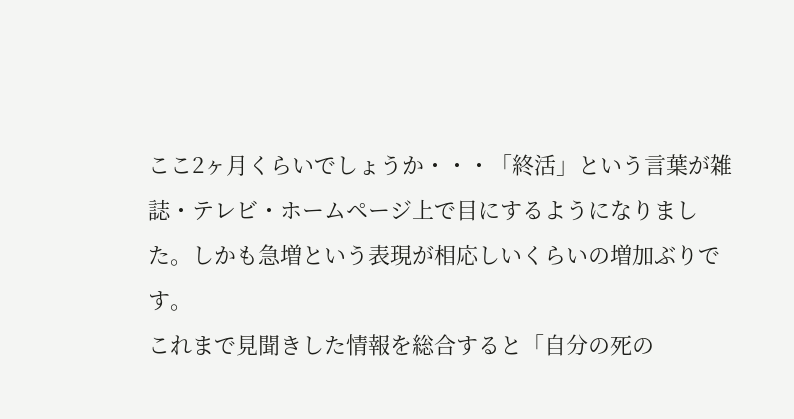ここ2ヶ月くらいでしょうか・・・「終活」という言葉が雑誌・テレビ・ホームページ上で目にするようになりました。しかも急増という表現が相応しいくらいの増加ぶりです。
これまで見聞きした情報を総合すると「自分の死の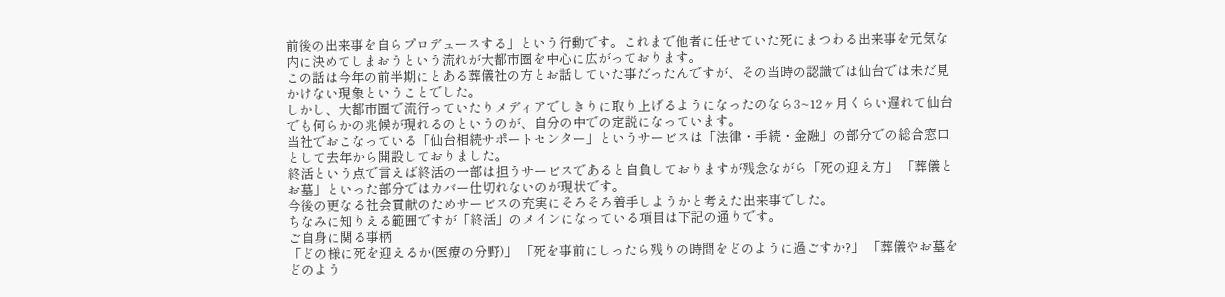前後の出来事を自らプロデュースする」という行動です。これまで他者に任せていた死にまつわる出来事を元気な内に決めてしまおうという流れが大都市圏を中心に広がっております。
この話は今年の前半期にとある葬儀社の方とお話していた事だったんですが、その当時の認識では仙台では未だ見かけない現象ということでした。
しかし、大都市圏で流行っていたりメディアでしきりに取り上げるようになったのなら3~12ヶ月くらい遅れて仙台でも何らかの兆候が現れるのというのが、自分の中での定説になっています。
当社でおこなっている「仙台相続サポートセンター」というサービスは「法律・手続・金融」の部分での総合窓口として去年から開設しておりました。
終活という点で言えば終活の一部は担うサービスであると自負しておりますが残念ながら「死の迎え方」 「葬儀とお墓」といった部分ではカバー仕切れないのが現状です。
今後の更なる社会貢献のためサービスの充実にそろそろ着手しようかと考えた出来事でした。
ちなみに知りえる範囲ですが「終活」のメインになっている項目は下記の通りです。
ご自身に関る事柄
「どの様に死を迎えるか(医療の分野)」 「死を事前にしったら残りの時間をどのように過ごすか?」 「葬儀やお墓をどのよう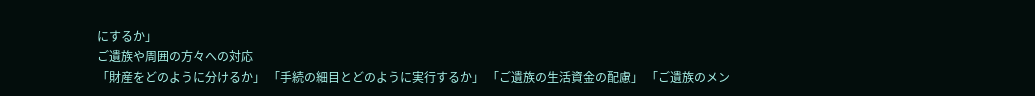にするか」
ご遺族や周囲の方々への対応
「財産をどのように分けるか」 「手続の細目とどのように実行するか」 「ご遺族の生活資金の配慮」 「ご遺族のメン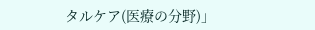タルケア(医療の分野)」